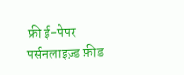फ्री ई-पेपर
पर्सनलाइज़्ड फ़ीड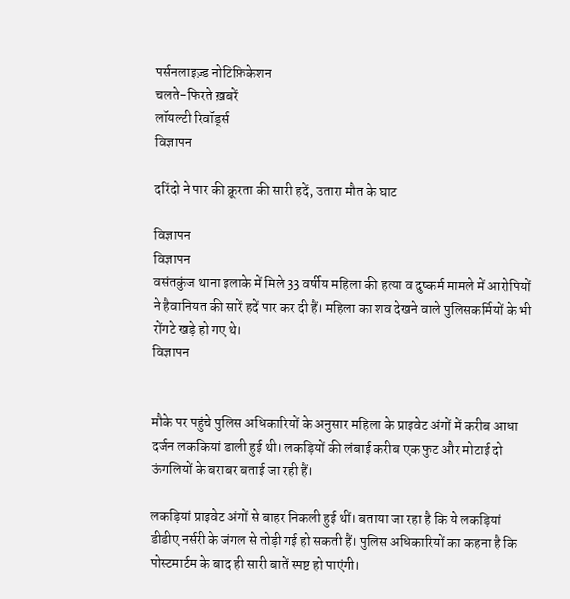पर्सनलाइज़्ड नोटिफ़िकेशन
चलते-फिरते ख़बरें
लॉयल्टी रिवॉर्ड्स
विज्ञापन

दरिंदो ने पार की क्रूरता की सारी हदें, उतारा मौत के घाट

विज्ञापन
विज्ञापन
वसंतकुंज थाना इलाके में मिले 33 वर्षीय महिला की हत्या व दुष्कर्म मामले में आरोपियों ने हैवानियत की सारें हदें पार कर दी हैं। महिला का शव देखने वाले पुलिसकर्मियों के भी रोंगटे खड़े हो गए थे।
विज्ञापन


मौके पर पहुंचे पुलिस अधिकारियों के अनुसार महिला के प्राइवेट अंगों में करीब आधा दर्जन लककियां डाली हुई थी। लकड़ियों की लंबाई करीब एक फुट और मोटाई दो ऊंगलियों के बराबर बताई जा रही हैं।

लकड़ियां प्राइवेट अंगों से बाहर निकली हुई थीं। बताया जा रहा है कि ये लकड़ियां डीडीए नर्सरी के जंगल से तोड़ी गई हो सकती हैं। पुलिस अधिकारियों का कहना है कि पोस्टमार्टम के बाद ही सारी बातें स्पष्ट हो पाएंगी।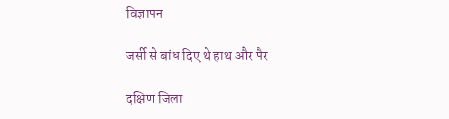विज्ञापन

जर्सी से बांध दिए थे हाथ और पैर

दक्षिण जिला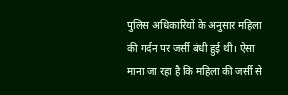पुलिस अधिकारियों के अनुसार महिला की गर्दन पर जर्सी बंधी हुई थी। ऐसा माना जा रहा है कि महिला की जर्सी से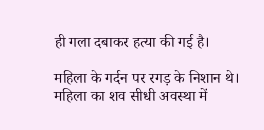ही गला दबाकर हत्या की गई है।

महिला के गर्दन पर रगड़ के निशान थे। महिला का शव सीधी अवस्था में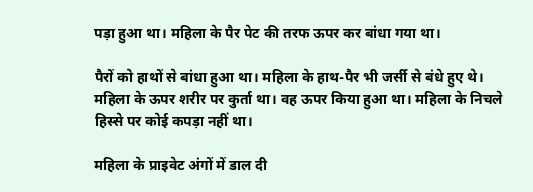पड़ा हुआ था। महिला के पैर पेट की तरफ ऊपर कर बांधा गया था।

पैरों को हाथों से बांधा हुआ था। महिला के हाथ-पैर भी जर्सी से बंधे हुए थे। महिला के ऊपर शरीर पर कुर्ता था। वह ऊपर किया हुआ था। महिला के निचले हिस्से पर कोई कपड़ा नहीं था।

महिला के प्राइवेट अंगों में डाल दी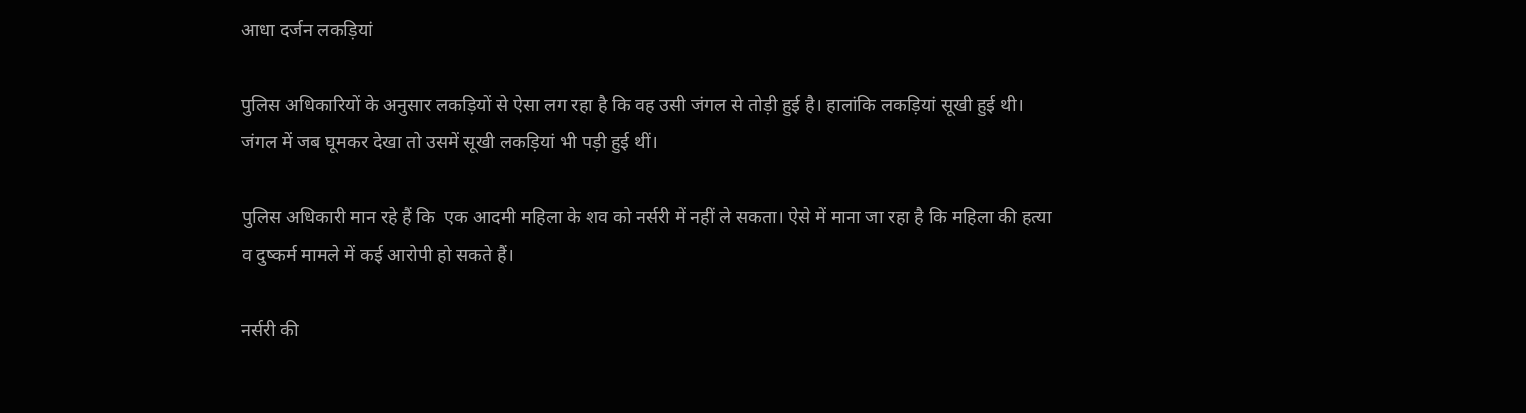आधा दर्जन लकड़ियां

पुलिस अधिकारियों के अनुसार लकड़ियों से ऐसा लग रहा है कि वह उसी जंगल से तोड़ी हुई है। हालांकि लकड़ियां सूखी हुई थी। जंगल में जब घूमकर देखा तो उसमें सूखी लकड़ियां भी पड़ी हुई थीं।

पुलिस अधिकारी मान रहे हैं कि  एक आदमी महिला के शव को नर्सरी में नहीं ले सकता। ऐसे में माना जा रहा है कि महिला की हत्या व दुष्कर्म मामले में कई आरोपी हो सकते हैं।

नर्सरी की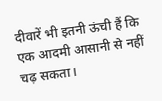दीवारें भी इतनी ऊंची हैं कि एक आदमी आसानी से नहीं चढ़ सकता।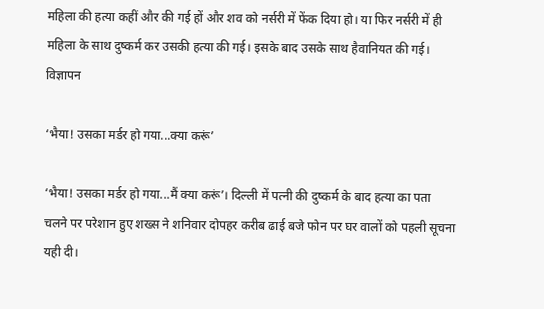महिला की हत्या कहीं और की गई हों और शव को नर्सरी में फेंक दिया हो। या फिर नर्सरी में ही महिला के साथ दुष्कर्म कर उसकी हत्या की गई। इसके बाद उसके साथ हैवानियत की गई।
विज्ञापन

‘भैया! उसका मर्डर हो गया...क्या करूं’

‘भैया! उसका मर्डर हो गया...मैं क्या करूं’। दिल्ली में पत्नी की दुष्कर्म के बाद हत्या का पता चलने पर परेशान हुए शख्स ने शनिवार दोपहर करीब ढाई बजे फोन पर घर वालों को पहली सूचना यही दी।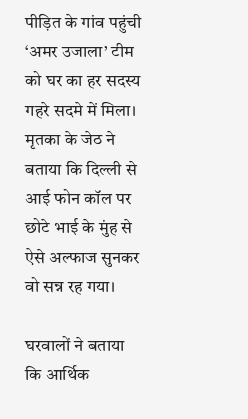पीड़ित के गांव पहुंची ‘अमर उजाला’ टीम को घर का हर सदस्य गहरे सदमे में मिला। मृतका के जेठ ने बताया कि दिल्ली से आई फोन कॉल पर छोटे भाई के मुंह से ऐसे अल्फाज सुनकर वो सन्न रह गया।

घरवालों ने बताया कि आर्थिक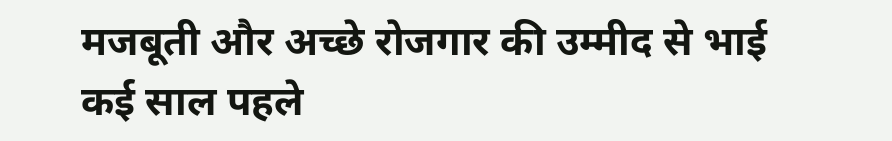मजबूती और अच्छे रोजगार की उम्मीद से भाई कई साल पहले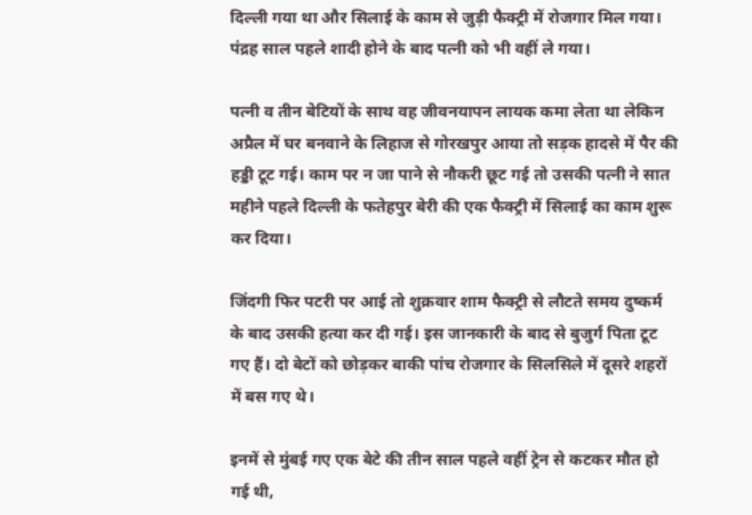दिल्ली गया था और सिलाई के काम से जुड़ी फैक्ट्री में रोजगार मिल गया। पंद्रह साल पहले शादी होने के बाद पत्नी को भी वहीं ले गया।

पत्नी व तीन बेटियों के साथ वह जीवनयापन लायक कमा लेता था लेकिन अप्रैल में घर बनवाने के लिहाज से गोरखपुर आया तो सड़क हादसे में पैर की हड्डी टूट गई। काम पर न जा पाने से नौकरी छूट गई तो उसकी पत्नी ने सात महीने पहले दिल्ली के फतेहपुर बेरी की एक फैक्ट्री में सिलाई का काम शुरू कर दिया।

जिंदगी फिर पटरी पर आई तो शुक्रवार शाम फैक्ट्री से लौटते समय दुष्कर्म के बाद उसकी हत्या कर दी गई। इस जानकारी के बाद से बुजुर्ग पिता टूट गए हैं। दो बेटों को छोड़कर बाकी पांच रोजगार के सिलसिले में दूसरे शहरों में बस गए थे।

इनमें से मुंबई गए एक बेटे की तीन साल पहले वहीं ट्रेन से कटकर मौत हो गई थी,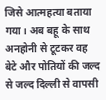जिसे आत्महत्या बताया गया। अब बहू के साथ अनहोनी से टूटकर वह बेटे और पोतियों की जल्द से जल्द दिल्ली से वापसी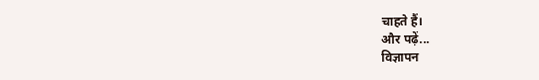चाहते हैं।
और पढ़ें...
विज्ञापन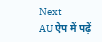Next
AU ऐप में पढ़ें